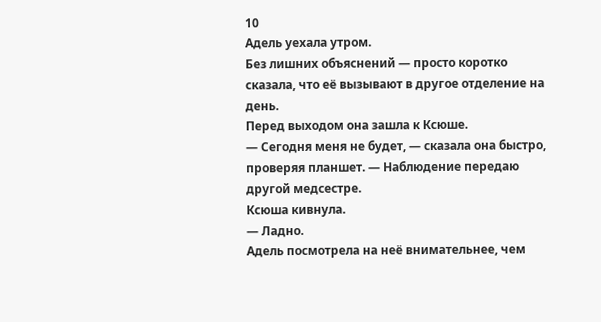10
Адель уехала утром.
Без лишних объяснений — просто коротко сказала, что её вызывают в другое отделение на день.
Перед выходом она зашла к Ксюше.
— Сегодня меня не будет, — сказала она быстро, проверяя планшет. — Наблюдение передаю другой медсестре.
Ксюша кивнула.
— Ладно.
Адель посмотрела на неё внимательнее, чем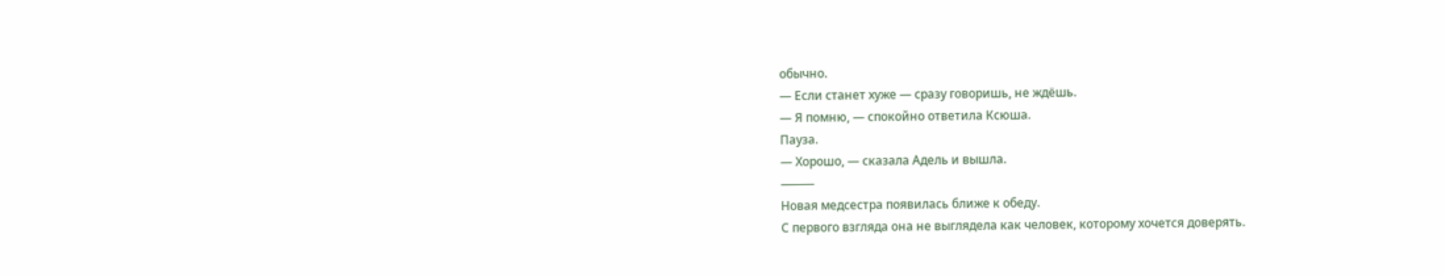обычно.
— Если станет хуже — сразу говоришь, не ждёшь.
— Я помню, — спокойно ответила Ксюша.
Пауза.
— Хорошо, — сказала Адель и вышла.
⸻
Новая медсестра появилась ближе к обеду.
С первого взгляда она не выглядела как человек, которому хочется доверять.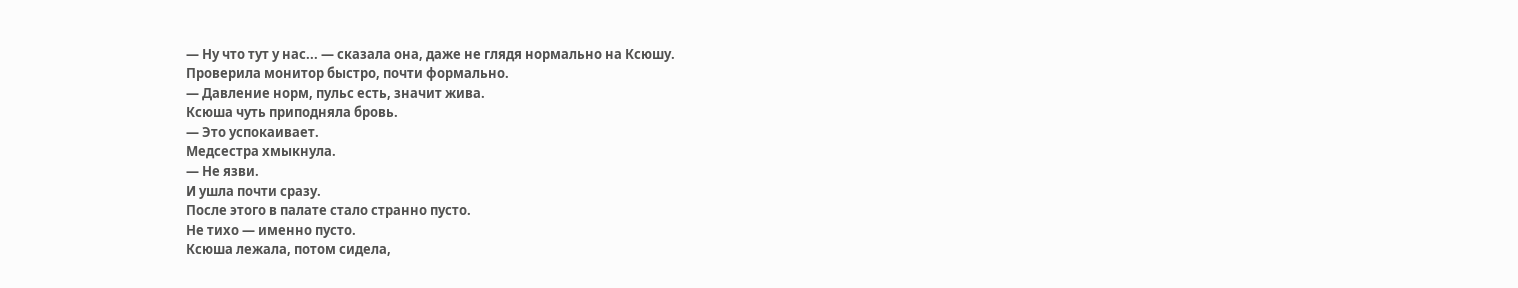— Ну что тут у нас... — сказала она, даже не глядя нормально на Ксюшу.
Проверила монитор быстро, почти формально.
— Давление норм, пульс есть, значит жива.
Ксюша чуть приподняла бровь.
— Это успокаивает.
Медсестра хмыкнула.
— Не язви.
И ушла почти сразу.
После этого в палате стало странно пусто.
Не тихо — именно пусто.
Ксюша лежала, потом сидела,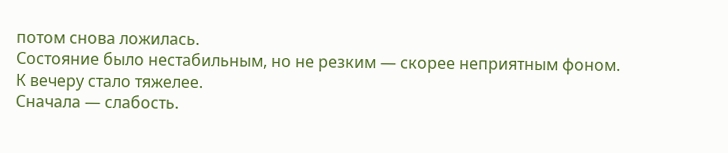потом снова ложилась.
Состояние было нестабильным, но не резким — скорее неприятным фоном.
К вечеру стало тяжелее.
Сначала — слабость.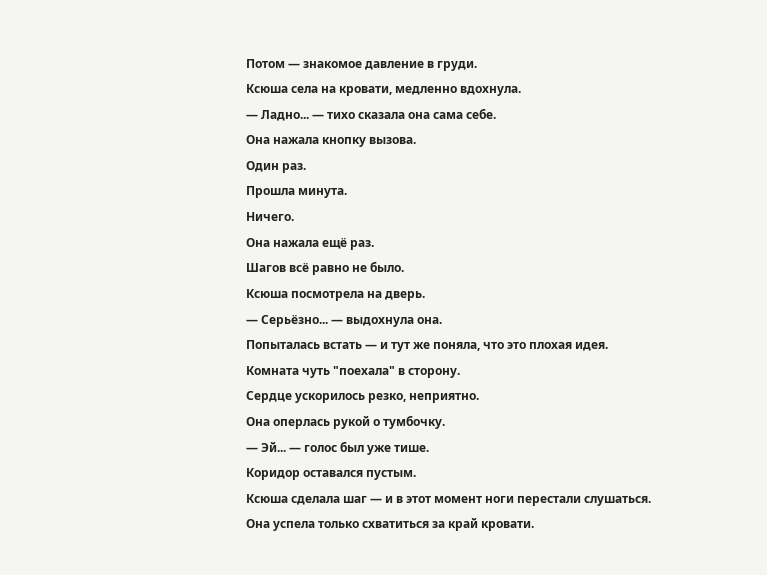Потом — знакомое давление в груди.
Ксюша села на кровати, медленно вдохнула.
— Ладно... — тихо сказала она сама себе.
Она нажала кнопку вызова.
Один раз.
Прошла минута.
Ничего.
Она нажала ещё раз.
Шагов всё равно не было.
Ксюша посмотрела на дверь.
— Серьёзно... — выдохнула она.
Попыталась встать — и тут же поняла, что это плохая идея.
Комната чуть "поехала" в сторону.
Сердце ускорилось резко, неприятно.
Она оперлась рукой о тумбочку.
— Эй... — голос был уже тише.
Коридор оставался пустым.
Ксюша сделала шаг — и в этот момент ноги перестали слушаться.
Она успела только схватиться за край кровати.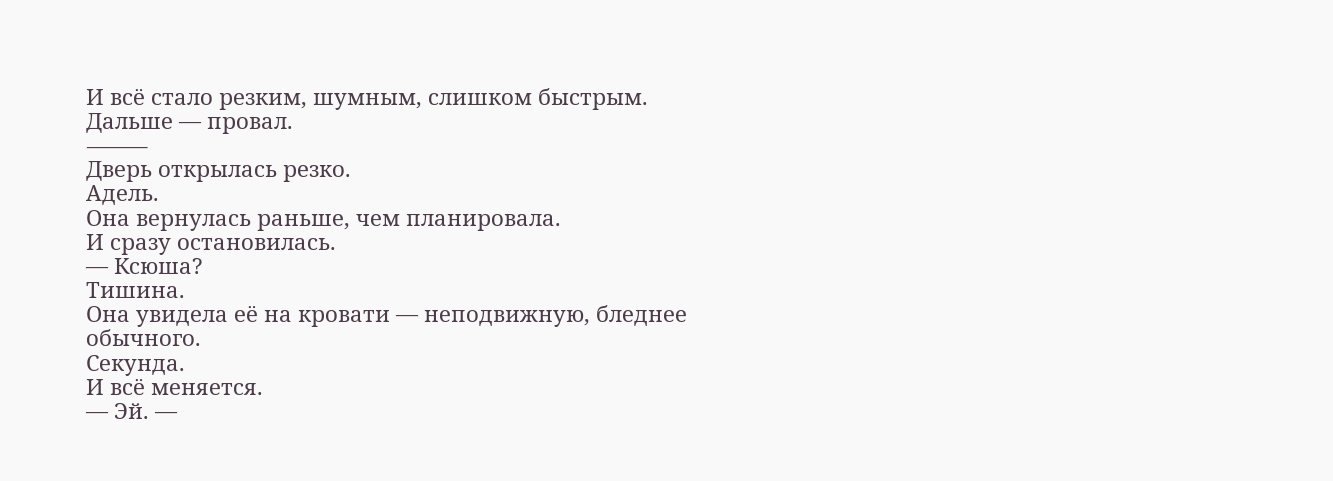И всё стало резким, шумным, слишком быстрым.
Дальше — провал.
⸻
Дверь открылась резко.
Адель.
Она вернулась раньше, чем планировала.
И сразу остановилась.
— Ксюша?
Тишина.
Она увидела её на кровати — неподвижную, бледнее обычного.
Секунда.
И всё меняется.
— Эй. —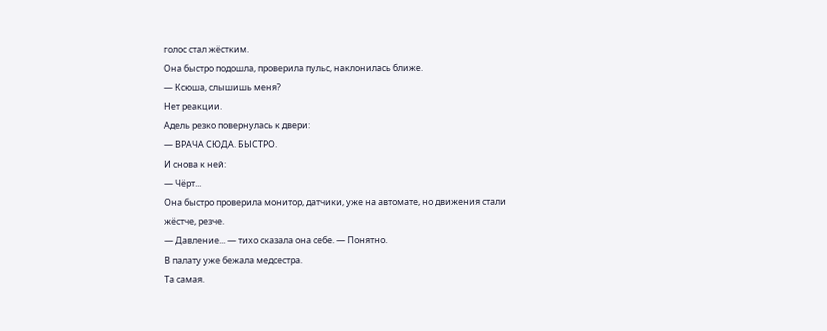голос стал жёстким.
Она быстро подошла, проверила пульс, наклонилась ближе.
— Ксюша, слышишь меня?
Нет реакции.
Адель резко повернулась к двери:
— ВРАЧА СЮДА. БЫСТРО.
И снова к ней:
— Чёрт...
Она быстро проверила монитор, датчики, уже на автомате, но движения стали жёстче, резче.
— Давление... — тихо сказала она себе. — Понятно.
В палату уже бежала медсестра.
Та самая.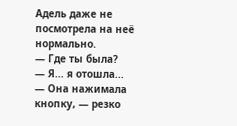Адель даже не посмотрела на неё нормально.
— Где ты была?
— Я... я отошла...
— Она нажимала кнопку, — резко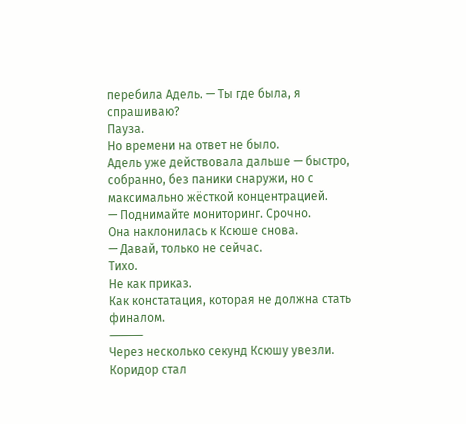перебила Адель. — Ты где была, я спрашиваю?
Пауза.
Но времени на ответ не было.
Адель уже действовала дальше — быстро, собранно, без паники снаружи, но с максимально жёсткой концентрацией.
— Поднимайте мониторинг. Срочно.
Она наклонилась к Ксюше снова.
— Давай, только не сейчас.
Тихо.
Не как приказ.
Как констатация, которая не должна стать финалом.
⸻
Через несколько секунд Ксюшу увезли.
Коридор стал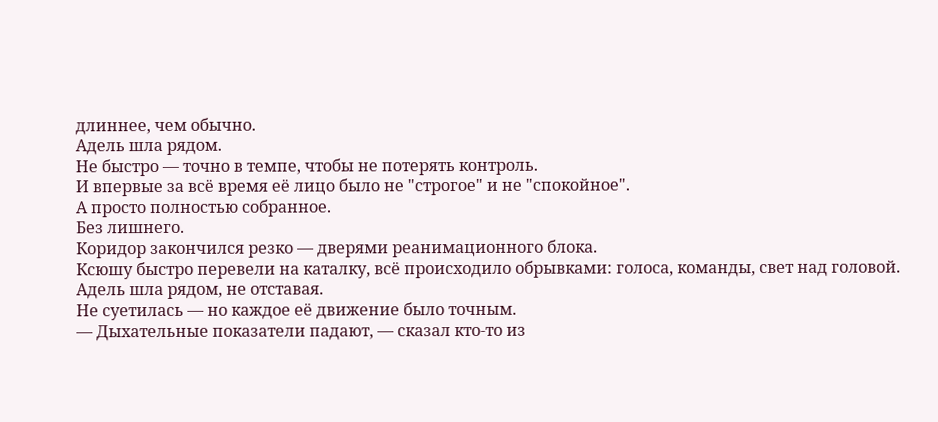длиннее, чем обычно.
Адель шла рядом.
Не быстро — точно в темпе, чтобы не потерять контроль.
И впервые за всё время её лицо было не "строгое" и не "спокойное".
А просто полностью собранное.
Без лишнего.
Коридор закончился резко — дверями реанимационного блока.
Ксюшу быстро перевели на каталку, всё происходило обрывками: голоса, команды, свет над головой.
Адель шла рядом, не отставая.
Не суетилась — но каждое её движение было точным.
— Дыхательные показатели падают, — сказал кто-то из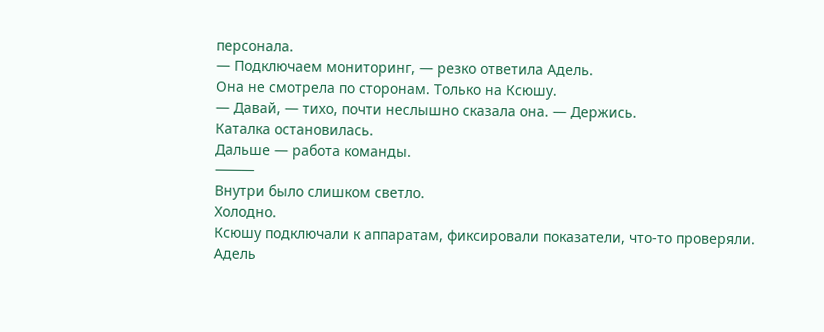персонала.
— Подключаем мониторинг, — резко ответила Адель.
Она не смотрела по сторонам. Только на Ксюшу.
— Давай, — тихо, почти неслышно сказала она. — Держись.
Каталка остановилась.
Дальше — работа команды.
⸻
Внутри было слишком светло.
Холодно.
Ксюшу подключали к аппаратам, фиксировали показатели, что-то проверяли.
Адель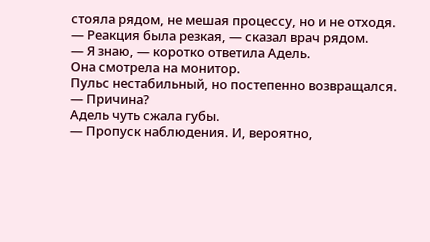стояла рядом, не мешая процессу, но и не отходя.
— Реакция была резкая, — сказал врач рядом.
— Я знаю, — коротко ответила Адель.
Она смотрела на монитор.
Пульс нестабильный, но постепенно возвращался.
— Причина?
Адель чуть сжала губы.
— Пропуск наблюдения. И, вероятно,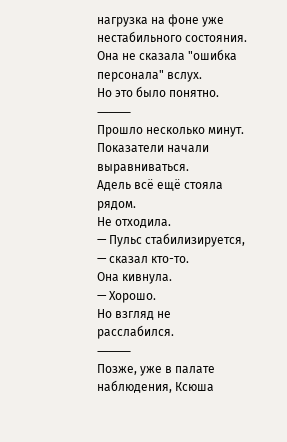нагрузка на фоне уже нестабильного состояния.
Она не сказала "ошибка персонала" вслух.
Но это было понятно.
⸻
Прошло несколько минут.
Показатели начали выравниваться.
Адель всё ещё стояла рядом.
Не отходила.
— Пульс стабилизируется, — сказал кто-то.
Она кивнула.
— Хорошо.
Но взгляд не расслабился.
⸻
Позже, уже в палате наблюдения, Ксюша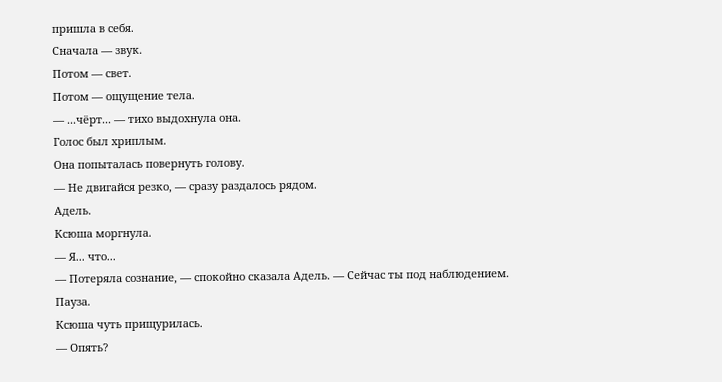пришла в себя.
Сначала — звук.
Потом — свет.
Потом — ощущение тела.
— ...чёрт... — тихо выдохнула она.
Голос был хриплым.
Она попыталась повернуть голову.
— Не двигайся резко, — сразу раздалось рядом.
Адель.
Ксюша моргнула.
— Я... что...
— Потеряла сознание, — спокойно сказала Адель. — Сейчас ты под наблюдением.
Пауза.
Ксюша чуть прищурилась.
— Опять?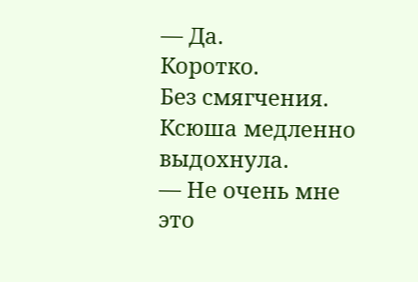— Да.
Коротко.
Без смягчения.
Ксюша медленно выдохнула.
— Не очень мне это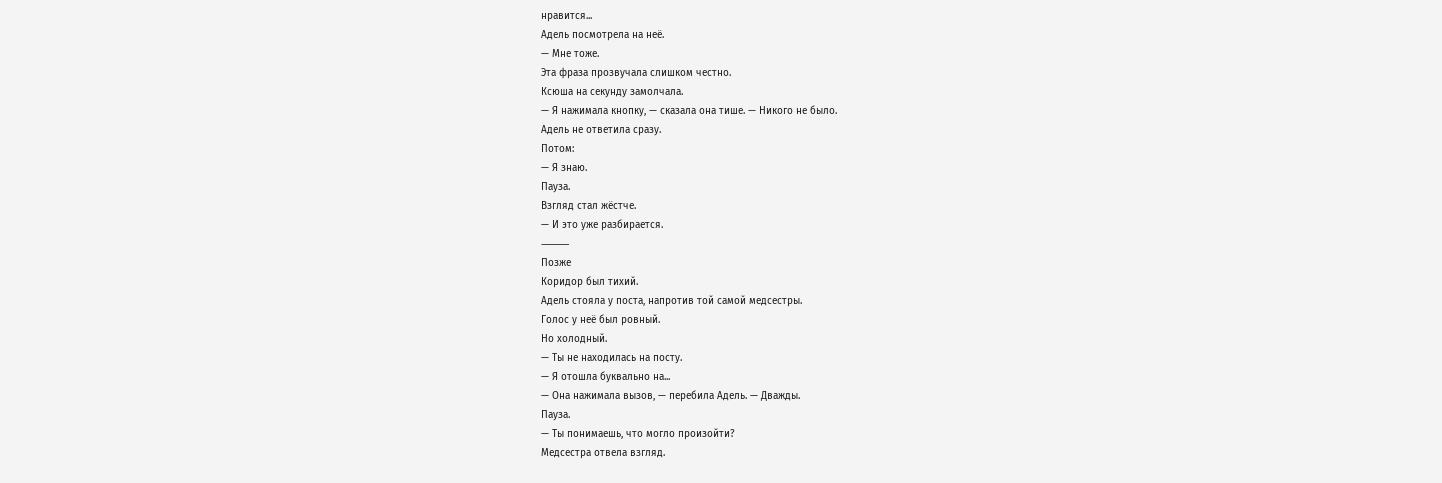нравится...
Адель посмотрела на неё.
— Мне тоже.
Эта фраза прозвучала слишком честно.
Ксюша на секунду замолчала.
— Я нажимала кнопку, — сказала она тише. — Никого не было.
Адель не ответила сразу.
Потом:
— Я знаю.
Пауза.
Взгляд стал жёстче.
— И это уже разбирается.
⸻
Позже
Коридор был тихий.
Адель стояла у поста, напротив той самой медсестры.
Голос у неё был ровный.
Но холодный.
— Ты не находилась на посту.
— Я отошла буквально на...
— Она нажимала вызов, — перебила Адель. — Дважды.
Пауза.
— Ты понимаешь, что могло произойти?
Медсестра отвела взгляд.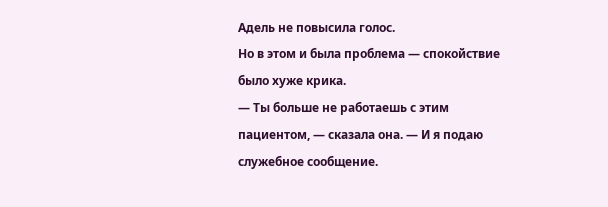Адель не повысила голос.
Но в этом и была проблема — спокойствие было хуже крика.
— Ты больше не работаешь с этим пациентом, — сказала она. — И я подаю служебное сообщение.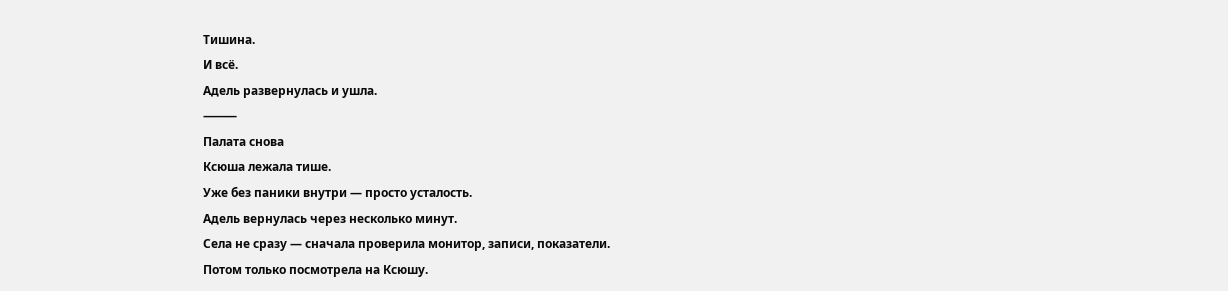Тишина.
И всё.
Адель развернулась и ушла.
⸻
Палата снова
Ксюша лежала тише.
Уже без паники внутри — просто усталость.
Адель вернулась через несколько минут.
Села не сразу — сначала проверила монитор, записи, показатели.
Потом только посмотрела на Ксюшу.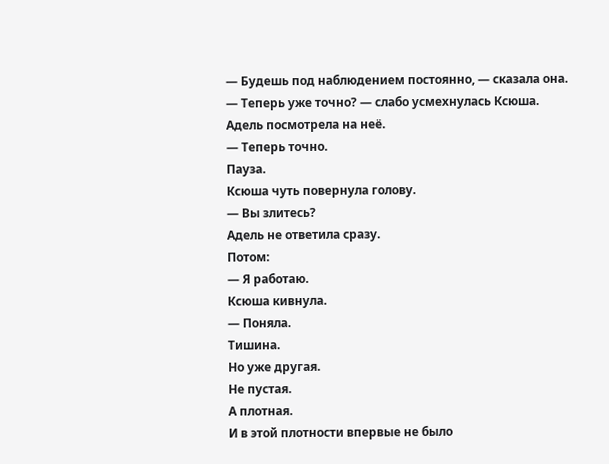— Будешь под наблюдением постоянно, — сказала она.
— Теперь уже точно? — слабо усмехнулась Ксюша.
Адель посмотрела на неё.
— Теперь точно.
Пауза.
Ксюша чуть повернула голову.
— Вы злитесь?
Адель не ответила сразу.
Потом:
— Я работаю.
Ксюша кивнула.
— Поняла.
Тишина.
Но уже другая.
Не пустая.
А плотная.
И в этой плотности впервые не было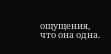ощущения, что она одна.